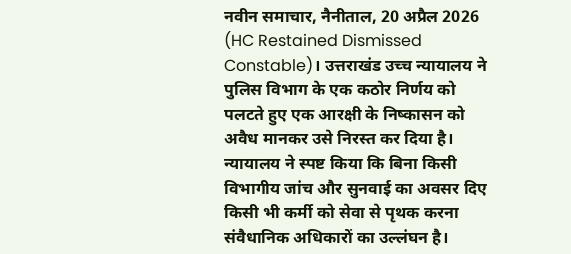नवीन समाचार, नैनीताल, 20 अप्रैल 2026 (HC Restained Dismissed Constable)। उत्तराखंड उच्च न्यायालय ने पुलिस विभाग के एक कठोर निर्णय को पलटते हुए एक आरक्षी के निष्कासन को अवैध मानकर उसे निरस्त कर दिया है। न्यायालय ने स्पष्ट किया कि बिना किसी विभागीय जांच और सुनवाई का अवसर दिए किसी भी कर्मी को सेवा से पृथक करना संवैधानिक अधिकारों का उल्लंघन है।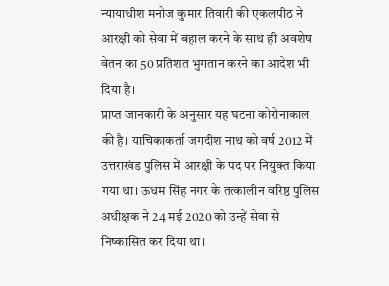न्यायाधीश मनोज कुमार तिवारी की एकलपीठ ने आरक्षी को सेवा में बहाल करने के साथ ही अवशेष वेतन का 50 प्रतिशत भुगतान करने का आदेश भी दिया है।
प्राप्त जानकारी के अनुसार यह घटना कोरोनाकाल की है। याचिकाकर्ता जगदीश नाथ को वर्ष 2012 में उत्तराखंड पुलिस में आरक्षी के पद पर नियुक्त किया गया था। ऊधम सिंह नगर के तत्कालीन वरिष्ठ पुलिस अधीक्षक ने 24 मई 2020 को उन्हें सेवा से निष्कासित कर दिया था।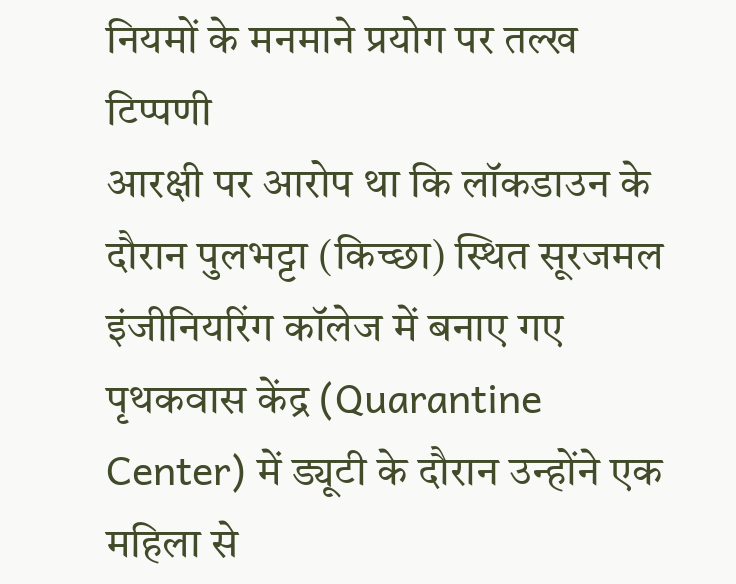नियमों के मनमाने प्रयोग पर तल्ख टिप्पणी
आरक्षी पर आरोप था कि लॉकडाउन के दौरान पुलभट्टा (किच्छा) स्थित सूरजमल इंजीनियरिंग कॉलेज में बनाए गए पृथकवास केंद्र (Quarantine Center) में ड्यूटी के दौरान उन्होंने एक महिला से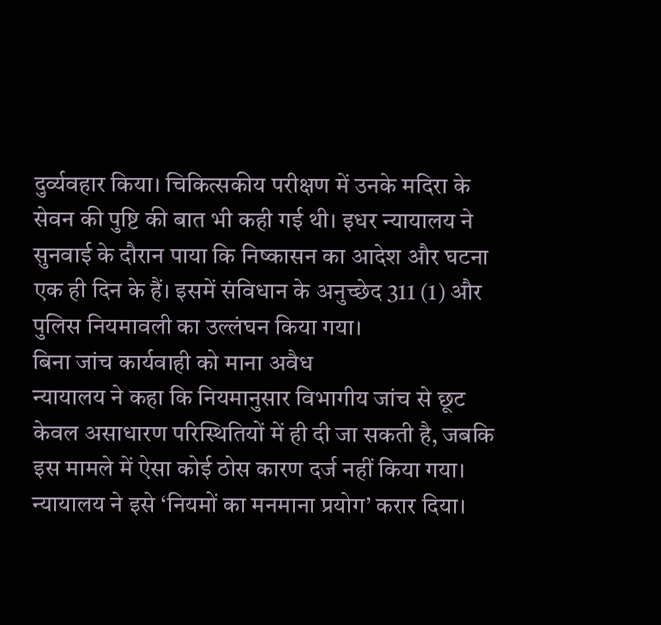दुर्व्यवहार किया। चिकित्सकीय परीक्षण में उनके मदिरा के सेवन की पुष्टि की बात भी कही गई थी। इधर न्यायालय ने सुनवाई के दौरान पाया कि निष्कासन का आदेश और घटना एक ही दिन के हैं। इसमें संविधान के अनुच्छेद 311 (1) और पुलिस नियमावली का उल्लंघन किया गया।
बिना जांच कार्यवाही को माना अवैध
न्यायालय ने कहा कि नियमानुसार विभागीय जांच से छूट केवल असाधारण परिस्थितियों में ही दी जा सकती है, जबकि इस मामले में ऐसा कोई ठोस कारण दर्ज नहीं किया गया। न्यायालय ने इसे ‘नियमों का मनमाना प्रयोग’ करार दिया।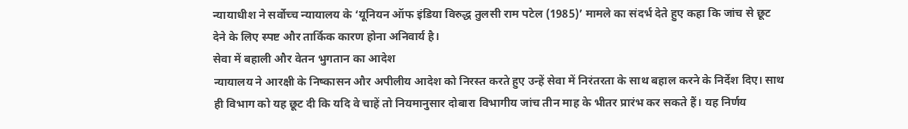न्यायाधीश ने सर्वोच्च न्यायालय के ‘यूनियन ऑफ इंडिया विरुद्ध तुलसी राम पटेल (1985)’ मामले का संदर्भ देते हुए कहा कि जांच से छूट देने के लिए स्पष्ट और तार्किक कारण होना अनिवार्य है।
सेवा में बहाली और वेतन भुगतान का आदेश
न्यायालय ने आरक्षी के निष्कासन और अपीलीय आदेश को निरस्त करते हुए उन्हें सेवा में निरंतरता के साथ बहाल करने के निर्देश दिए। साथ ही विभाग को यह छूट दी कि यदि वे चाहें तो नियमानुसार दोबारा विभागीय जांच तीन माह के भीतर प्रारंभ कर सकते हैं। यह निर्णय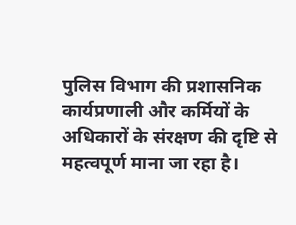पुलिस विभाग की प्रशासनिक कार्यप्रणाली और कर्मियों के अधिकारों के संरक्षण की दृष्टि से महत्वपूर्ण माना जा रहा है।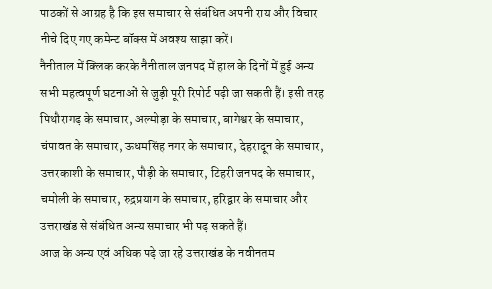पाठकों से आग्रह है कि इस समाचार से संबंधित अपनी राय और विचार नीचे दिए गए कमेन्ट बॉक्स में अवश्य साझा करें।
नैनीताल में क्लिक करके नैनीताल जनपद में हाल के दिनों में हुई अन्य सभी महत्वपूर्ण घटनाओं से जुड़ी पूरी रिपोर्ट पढ़ी जा सकती हैं। इसी तरह पिथौरागढ़ के समाचार, अल्मोड़ा के समाचार, बागेश्वर के समाचार, चंपावत के समाचार, ऊधमसिंह नगर के समाचार, देहरादून के समाचार, उत्तरकाशी के समाचार, पौड़ी के समाचार, टिहरी जनपद के समाचार, चमोली के समाचार, रुद्रप्रयाग के समाचार, हरिद्वार के समाचार और उत्तराखंड से संबंधित अन्य समाचार भी पढ़ सकते हैं।
आज के अन्य एवं अधिक पढ़े जा रहे उत्तराखंड के नवीनतम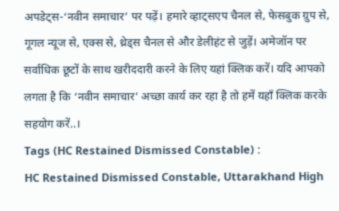अपडेट्स-‘नवीन समाचार’ पर पढ़ें। हमारे व्हाट्सएप चैनल से, फेसबुक ग्रुप से, गूगल न्यूज से, एक्स से, थ्रेड्स चैनल से और डेलीहंट से जुड़ें। अमेजॉन पर सर्वाधिक छूटों के साथ खरीददारी करने के लिए यहां क्लिक करें। यदि आपको लगता है कि ‘नवीन समाचार’ अच्छा कार्य कर रहा है तो हमें यहाँ क्लिक करके सहयोग करें..।
Tags (HC Restained Dismissed Constable) :
HC Restained Dismissed Constable, Uttarakhand High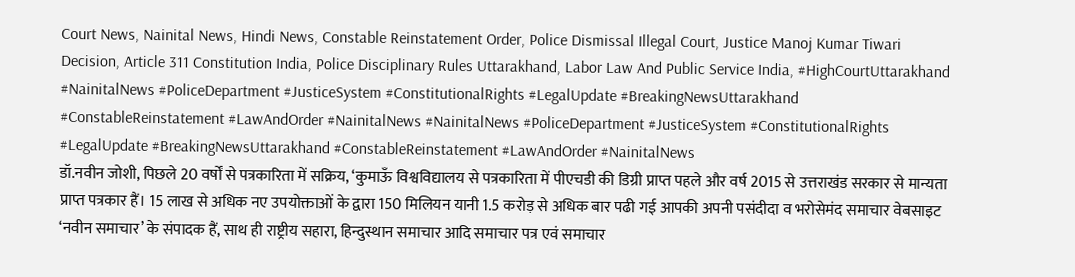Court News, Nainital News, Hindi News, Constable Reinstatement Order, Police Dismissal Illegal Court, Justice Manoj Kumar Tiwari Decision, Article 311 Constitution India, Police Disciplinary Rules Uttarakhand, Labor Law And Public Service India, #HighCourtUttarakhand #NainitalNews #PoliceDepartment #JusticeSystem #ConstitutionalRights #LegalUpdate #BreakingNewsUttarakhand #ConstableReinstatement #LawAndOrder #NainitalNews #NainitalNews #PoliceDepartment #JusticeSystem #ConstitutionalRights #LegalUpdate #BreakingNewsUttarakhand #ConstableReinstatement #LawAndOrder #NainitalNews
डॉ.नवीन जोशी, पिछले 20 वर्षों से पत्रकारिता में सक्रिय, ‘कुमाऊँ विश्वविद्यालय से पत्रकारिता में पीएचडी की डिग्री प्राप्त पहले और वर्ष 2015 से उत्तराखंड सरकार से मान्यता प्राप्त पत्रकार हैं। 15 लाख से अधिक नए उपयोक्ताओं के द्वारा 150 मिलियन यानी 1.5 करोड़ से अधिक बार पढी गई आपकी अपनी पसंदीदा व भरोसेमंद समाचार वेबसाइट ‘नवीन समाचार’ के संपादक हैं, साथ ही राष्ट्रीय सहारा, हिन्दुस्थान समाचार आदि समाचार पत्र एवं समाचार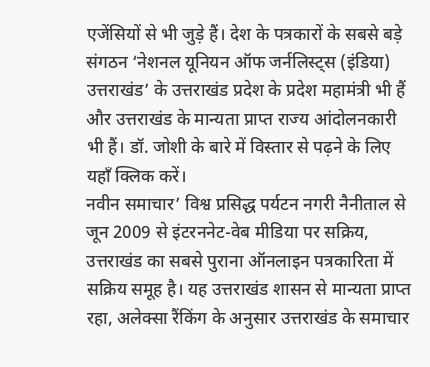एजेंसियों से भी जुड़े हैं। देश के पत्रकारों के सबसे बड़े संगठन ‘नेशनल यूनियन ऑफ जर्नलिस्ट्स (इंडिया) उत्तराखंड’ के उत्तराखंड प्रदेश के प्रदेश महामंत्री भी हैं और उत्तराखंड के मान्यता प्राप्त राज्य आंदोलनकारी भी हैं। डॉ. जोशी के बारे में विस्तार से पढ़ने के लिए यहाँ क्लिक करें।
नवीन समाचार’ विश्व प्रसिद्ध पर्यटन नगरी नैनीताल से जून 2009 से इंटरननेट-वेब मीडिया पर सक्रिय, उत्तराखंड का सबसे पुराना ऑनलाइन पत्रकारिता में सक्रिय समूह है। यह उत्तराखंड शासन से मान्यता प्राप्त रहा, अलेक्सा रैंकिंग के अनुसार उत्तराखंड के समाचार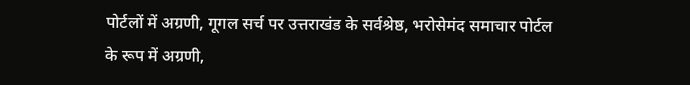पोर्टलों में अग्रणी, गूगल सर्च पर उत्तराखंड के सर्वश्रेष्ठ, भरोसेमंद समाचार पोर्टल के रूप में अग्रणी,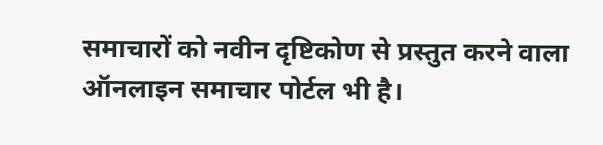समाचारों को नवीन दृष्टिकोण से प्रस्तुत करने वाला ऑनलाइन समाचार पोर्टल भी है।